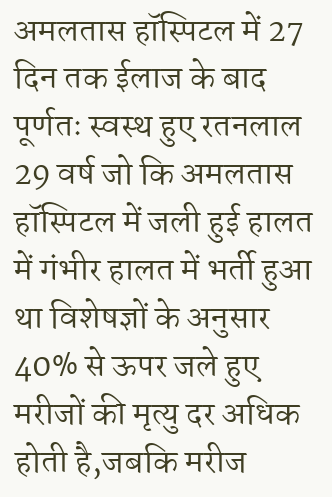अमलतास हॉस्पिटल में 27 दिन तक ईलाज के बाद पूर्णतः स्वस्थ हुए रतनलाल 29 वर्ष जो कि अमलतास हॉस्पिटल में जली हुई हालत में गंभीर हालत में भर्ती हुआ था विशेषज्ञों के अनुसार 40% से ऊपर जले हुए मरीजों की मृत्यु दर अधिक होती है,जबकि मरीज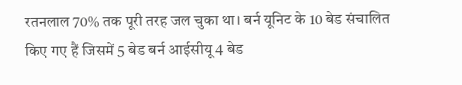रतनलाल 70% तक पूरी तरह जल चुका था। बर्न यूनिट के 10 बेड संचालित किए गए हैं जिसमें 5 बेड बर्न आईसीयू 4 बेड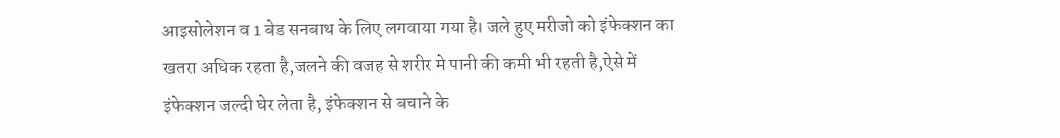आइसोलेशन व 1 बेड सनबाथ के लिए लगवाया गया है। जले हुए मरीजो को इंफेक्शन का खतरा अधिक रहता है,जलने की वजह से शरीर मे पानी की कमी भी रहती है,ऐसे में इंफेक्शन जल्दी घेर लेता है, इंफेक्शन से बचाने के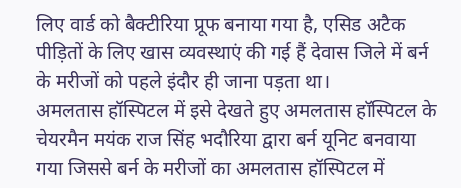लिए वार्ड को बैक्टीरिया प्रूफ बनाया गया है, एसिड अटैक पीड़ितों के लिए खास व्यवस्थाएं की गई हैं देवास जिले में बर्न के मरीजों को पहले इंदौर ही जाना पड़ता था।
अमलतास हॉस्पिटल में इसे देखते हुए अमलतास हॉस्पिटल के चेयरमैन मयंक राज सिंह भदौरिया द्वारा बर्न यूनिट बनवाया गया जिससे बर्न के मरीजों का अमलतास हॉस्पिटल में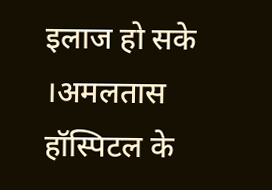इलाज हो सके ।अमलतास हॉस्पिटल के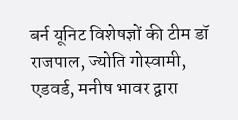बर्न यूनिट विशेषज्ञों की टीम डॉ राजपाल, ज्योति गोस्वामी, एडवर्ड, मनीष भावर द्वारा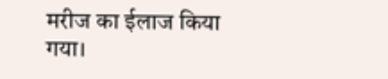मरीज का ईलाज किया गया।